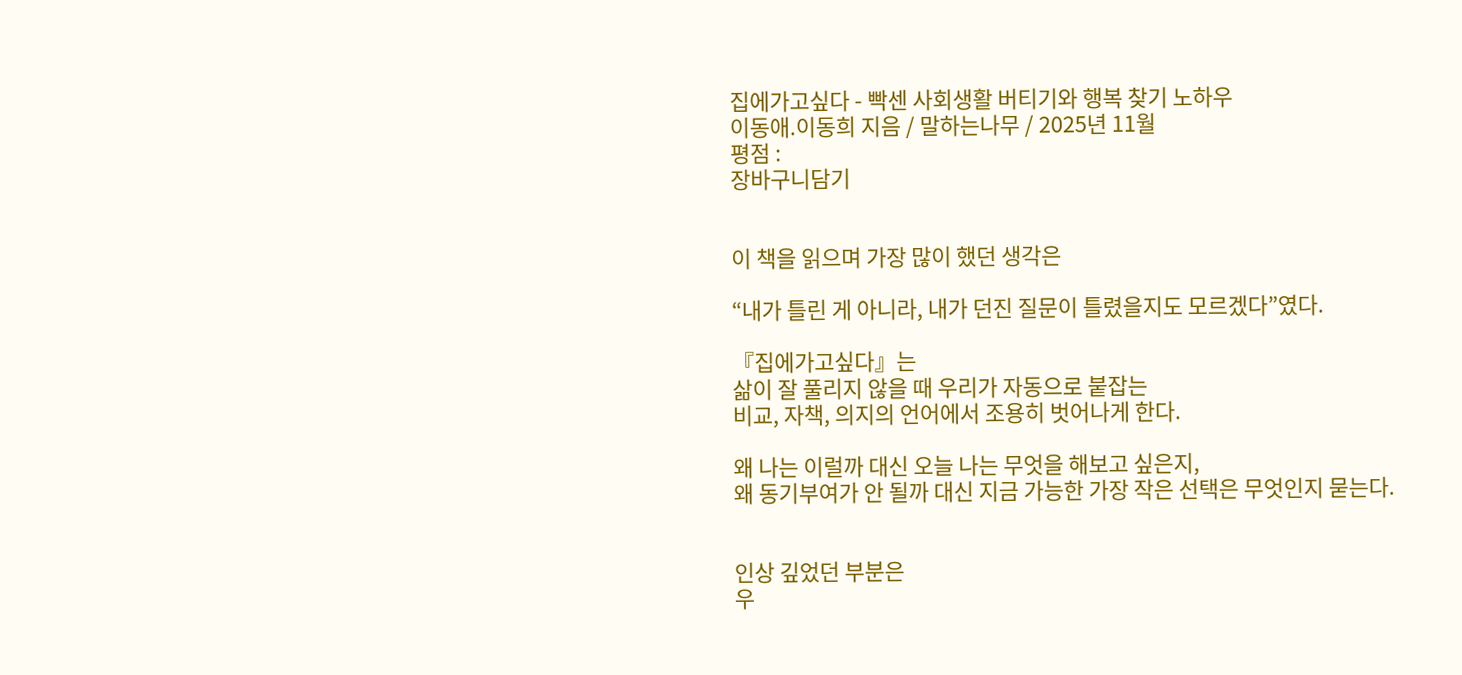집에가고싶다 - 빡센 사회생활 버티기와 행복 찾기 노하우
이동애.이동희 지음 / 말하는나무 / 2025년 11월
평점 :
장바구니담기


이 책을 읽으며 가장 많이 했던 생각은

“내가 틀린 게 아니라, 내가 던진 질문이 틀렸을지도 모르겠다”였다.

『집에가고싶다』는
삶이 잘 풀리지 않을 때 우리가 자동으로 붙잡는
비교, 자책, 의지의 언어에서 조용히 벗어나게 한다.

왜 나는 이럴까 대신 오늘 나는 무엇을 해보고 싶은지,
왜 동기부여가 안 될까 대신 지금 가능한 가장 작은 선택은 무엇인지 묻는다.


인상 깊었던 부분은
우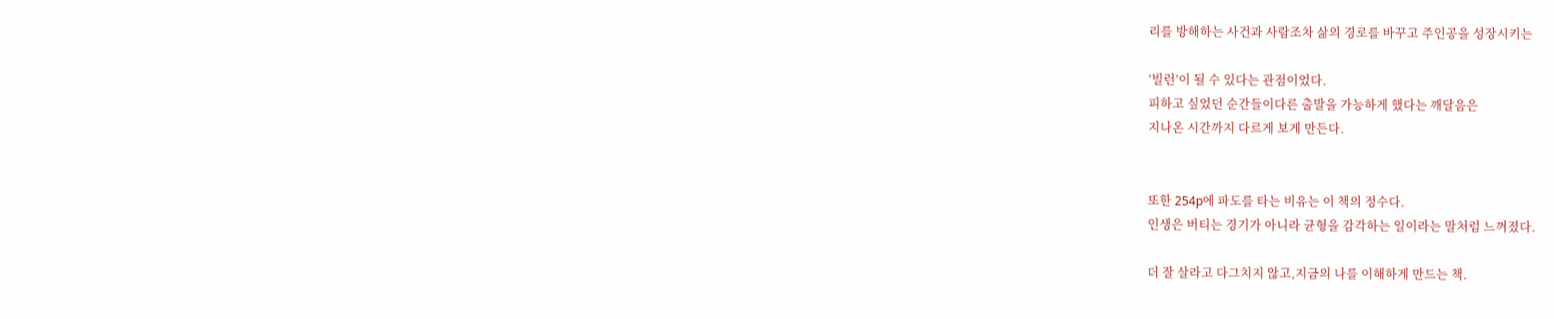리를 방해하는 사건과 사람조차 삶의 경로를 바꾸고 주인공을 성장시키는

‘빌런’이 될 수 있다는 관점이었다.
피하고 싶었던 순간들이다른 출발을 가능하게 했다는 깨달음은
지나온 시간까지 다르게 보게 만든다.


또한 254p에 파도를 타는 비유는 이 책의 정수다.
인생은 버티는 경기가 아니라 균형을 감각하는 일이라는 말처럼 느껴졌다.

더 잘 살라고 다그치지 않고,지금의 나를 이해하게 만드는 책.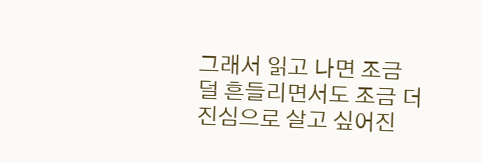그래서 읽고 나면 조금 덜 흔들리면서도 조금 더 진심으로 살고 싶어진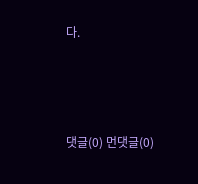다.





댓글(0) 먼댓글(0)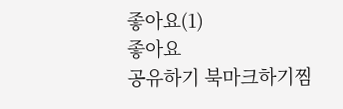좋아요(1)
좋아요
공유하기 북마크하기찜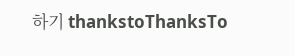하기 thankstoThanksTo